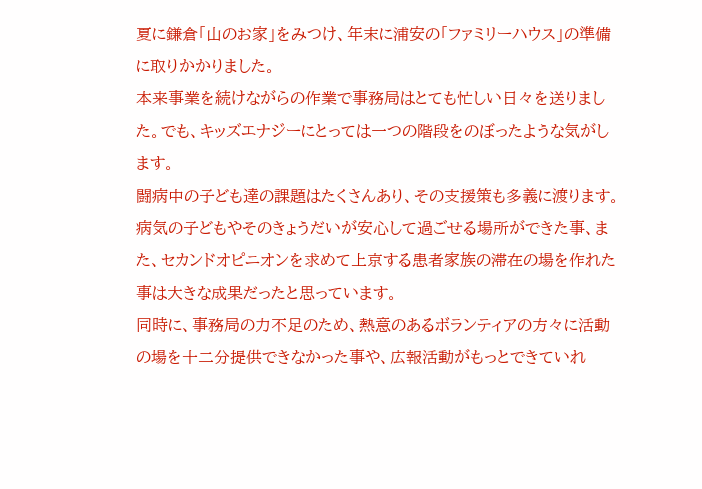夏に鎌倉「山のお家」をみつけ、年末に浦安の「ファミリーハウス」の準備に取りかかりました。
本来事業を続けながらの作業で事務局はとても忙しい日々を送りました。でも、キッズエナジーにとっては一つの階段をのぼったような気がします。
闘病中の子ども達の課題はたくさんあり、その支援策も多義に渡ります。病気の子どもやそのきょうだいが安心して過ごせる場所ができた事、また、セカンドオピニオンを求めて上京する患者家族の滞在の場を作れた事は大きな成果だったと思っています。
同時に、事務局の力不足のため、熱意のあるボランティアの方々に活動の場を十二分提供できなかった事や、広報活動がもっとできていれ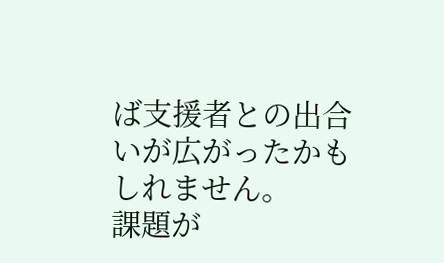ば支援者との出合いが広がったかもしれません。
課題が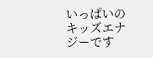いっぱいのキッズエナジーです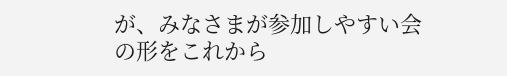が、みなさまが参加しやすい会の形をこれから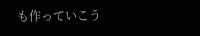も作っていこう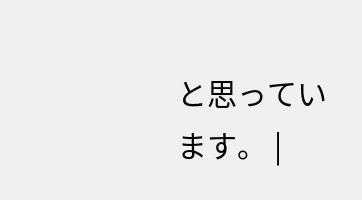と思っています。 |